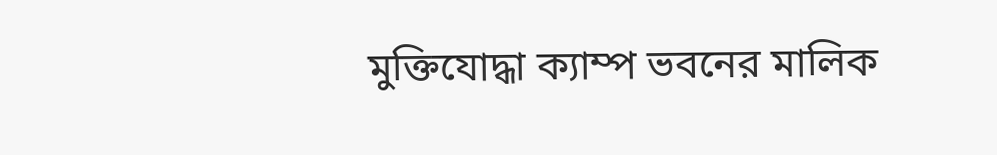মুক্তিযোদ্ধা ক্যাম্প ভবনের মালিক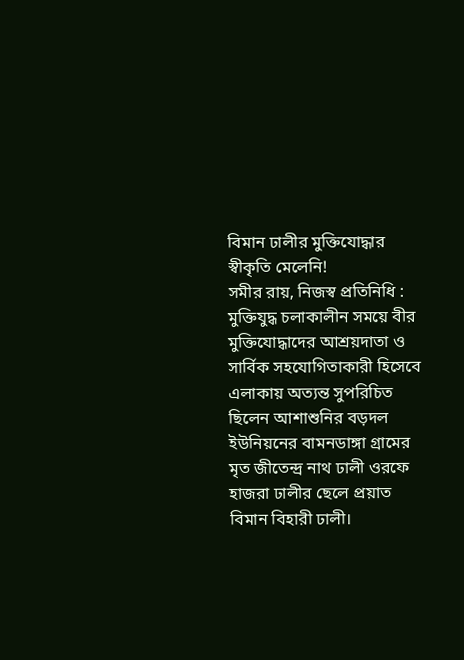বিমান ঢালীর মুক্তিযোদ্ধার স্বীকৃতি মেলেনি!
সমীর রায়, নিজস্ব প্রতিনিধি : মুক্তিযুদ্ধ চলাকালীন সময়ে বীর মুক্তিযোদ্ধাদের আশ্রয়দাতা ও সার্বিক সহযোগিতাকারী হিসেবে এলাকায় অত্যন্ত সুপরিচিত ছিলেন আশাশুনির বড়দল ইউনিয়নের বামনডাঙ্গা গ্রামের মৃত জীতেন্দ্র নাথ ঢালী ওরফে হাজরা ঢালীর ছেলে প্রয়াত বিমান বিহারী ঢালী।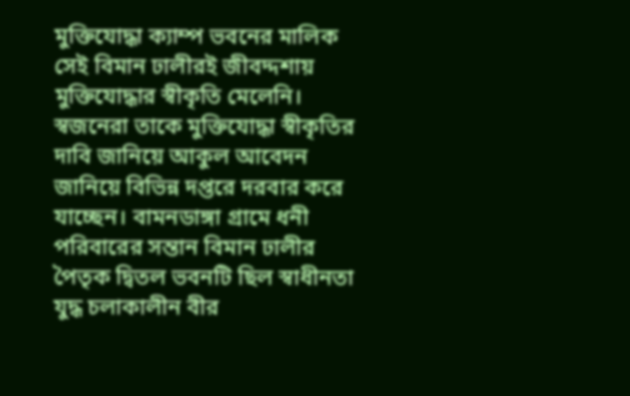মুক্তিযোদ্ধা ক্যাম্প ভবনের মালিক সেই বিমান ঢালীরই জীবদ্দশায় মুক্তিযোদ্ধার স্বীকৃতি মেলেনি। স্বজনেরা তাকে মুক্তিযোদ্ধা স্বীকৃতির দাবি জানিয়ে আকুল আবেদন জানিয়ে বিভিন্ন দপ্তরে দরবার করে যাচ্ছেন। বামনডাঙ্গা গ্রামে ধনী পরিবারের সন্তান বিমান ঢালীর পৈতৃক দ্বিতল ভবনটি ছিল স্বাধীনতা যুদ্ধ চলাকালীন বীর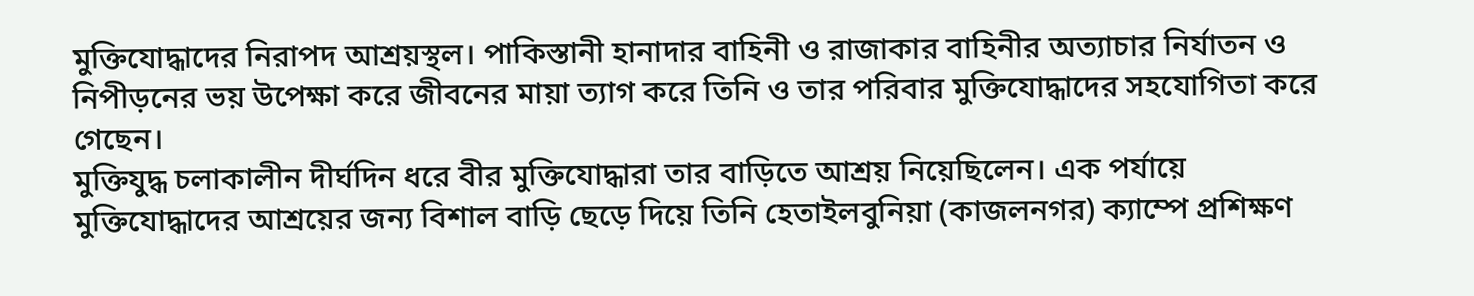মুক্তিযোদ্ধাদের নিরাপদ আশ্রয়স্থল। পাকিস্তানী হানাদার বাহিনী ও রাজাকার বাহিনীর অত্যাচার নির্যাতন ও নিপীড়নের ভয় উপেক্ষা করে জীবনের মায়া ত্যাগ করে তিনি ও তার পরিবার মুক্তিযোদ্ধাদের সহযোগিতা করে গেছেন।
মুক্তিযুদ্ধ চলাকালীন দীর্ঘদিন ধরে বীর মুক্তিযোদ্ধারা তার বাড়িতে আশ্রয় নিয়েছিলেন। এক পর্যায়ে মুক্তিযোদ্ধাদের আশ্রয়ের জন্য বিশাল বাড়ি ছেড়ে দিয়ে তিনি হেতাইলবুনিয়া (কাজলনগর) ক্যাম্পে প্রশিক্ষণ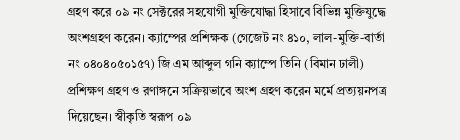গ্রহণ করে ০৯ নং সেক্টরের সহযোগী মুক্তিযোদ্ধা হিসাবে বিভিন্ন মুক্তিযুদ্ধে অংশগ্রহণ করেন। ক্যাম্পের প্রশিক্ষক (গেজেট নং ৪১০, লাল-মুক্তি-বার্তা নং ০৪০৪০৫০১৫৭) জি এম আব্দুল গনি ক্যাম্পে তিনি (বিমান ঢালী) প্রশিক্ষণ গ্রহণ ও রণাঙ্গনে সক্রিয়ভাবে অংশ গ্রহণ করেন মর্মে প্রত্যয়নপত্র দিয়েছেন। স্বীকৃতি স্বরূপ ০৯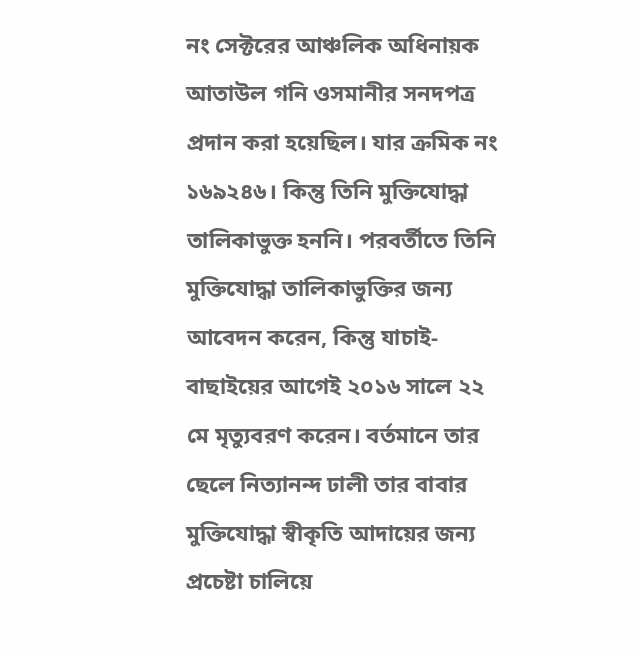নং সেক্টরের আঞ্চলিক অধিনায়ক আতাউল গনি ওসমানীর সনদপত্র প্রদান করা হয়েছিল। যার ক্রমিক নং ১৬৯২৪৬। কিন্তু তিনি মুক্তিযোদ্ধা তালিকাভুক্ত হননি। পরবর্তীতে তিনি মুক্তিযোদ্ধা তালিকাভুক্তির জন্য আবেদন করেন, কিন্তু যাচাই-বাছাইয়ের আগেই ২০১৬ সালে ২২ মে মৃত্যুবরণ করেন। বর্তমানে তার ছেলে নিত্যানন্দ ঢালী তার বাবার মুক্তিযোদ্ধা স্বীকৃতি আদায়ের জন্য প্রচেষ্টা চালিয়ে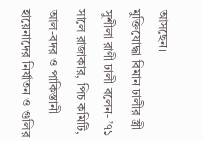আসছেন।
মুক্তিযোদ্ধা বিমান ঢালীর স্ত্রী সুশীলা রাণী ঢালী বলেন- ’৭১ সালে রাজাকার, পিচ কমিটি, আল-বদর ও পাকিস্তানী হায়েনাদের নির্যাতন ও গুলির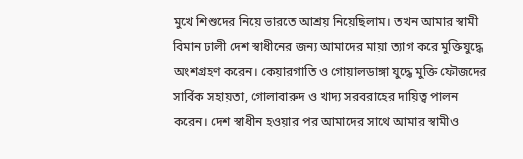মুখে শিশুদের নিয়ে ভারতে আশ্রয় নিয়েছিলাম। তখন আমার স্বামী বিমান ঢালী দেশ স্বাধীনের জন্য আমাদের মায়া ত্যাগ করে মুক্তিযুদ্ধে অংশগ্রহণ করেন। কেয়ারগাতি ও গোয়ালডাঙ্গা যুদ্ধে মুক্তি ফৌজদের সার্বিক সহায়তা, গোলাবারুদ ও খাদ্য সরবরাহের দায়িত্ব পালন করেন। দেশ স্বাধীন হওয়ার পর আমাদের সাথে আমার স্বামীও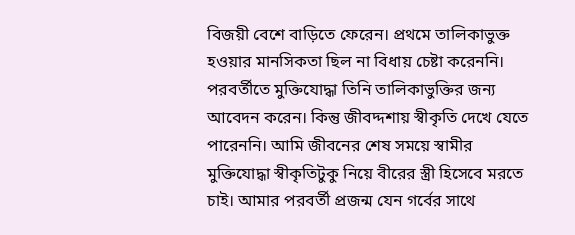বিজয়ী বেশে বাড়িতে ফেরেন। প্রথমে তালিকাভুক্ত হওয়ার মানসিকতা ছিল না বিধায় চেষ্টা করেননি। পরবর্তীতে মুক্তিযোদ্ধা তিনি তালিকাভুক্তির জন্য আবেদন করেন। কিন্তু জীবদ্দশায় স্বীকৃতি দেখে যেতে পারেননি। আমি জীবনের শেষ সময়ে স্বামীর মুক্তিযোদ্ধা স্বীকৃতিটুকু নিয়ে বীরের স্ত্রী হিসেবে মরতে চাই। আমার পরবর্তী প্রজন্ম যেন গর্বের সাথে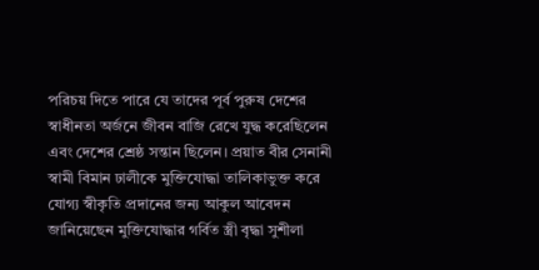পরিচয় দিতে পারে যে তাদের পূর্ব পুরুষ দেশের স্বাধীনতা অর্জনে জীবন বাজি রেখে যুদ্ধ করেছিলেন এবং দেশের শ্রেষ্ঠ সন্তান ছিলেন। প্রয়াত বীর সেনানী স্বামী বিমান ঢালীকে মুক্তিযোদ্ধা তালিকাভুক্ত করে যোগ্য স্বীকৃতি প্রদানের জন্য আকুল আবেদন জানিয়েছেন মুক্তিযোদ্ধার গর্বিত স্ত্রী বৃদ্ধা সুশীলা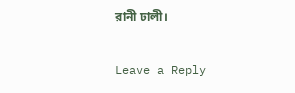রানী ঢালী।

Leave a Reply